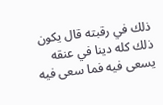ذلك في رقبته قال يكون ذلك كله دينا في عنقه يسعى فيه فما سعى فيه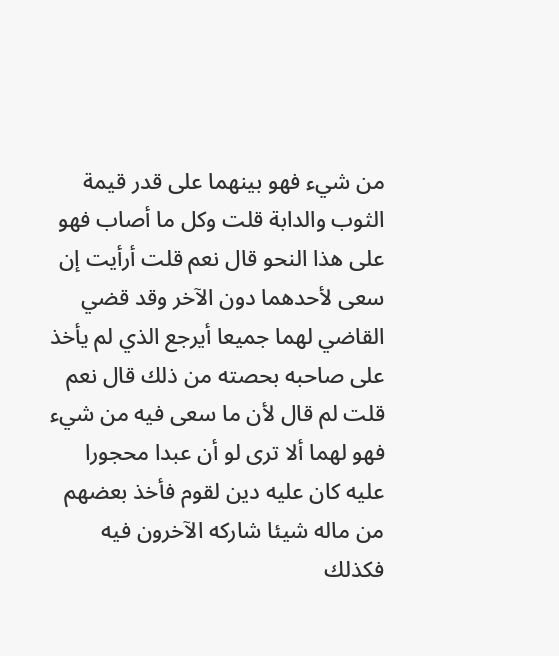من شيء فهو بينهما على قدر قيمة الثوب والدابة قلت وكل ما أصاب فهو على هذا النحو قال نعم قلت أرأيت إن سعى لأحدهما دون الآخر وقد قضي القاضي لهما جميعا أيرجع الذي لم يأخذ على صاحبه بحصته من ذلك قال نعم قلت لم قال لأن ما سعى فيه من شيء فهو لهما ألا ترى لو أن عبدا محجورا عليه كان عليه دين لقوم فأخذ بعضهم من ماله شيئا شاركه الآخرون فيه فكذلك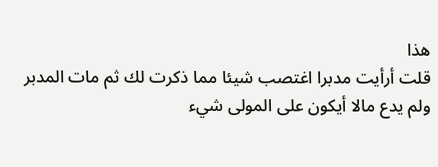هذا
قلت أرأيت مدبرا اغتصب شيئا مما ذكرت لك ثم مات المدبر ولم يدع مالا أيكون على المولى شيء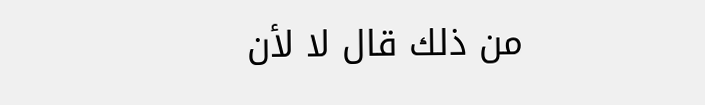من ذلك قال لا لأن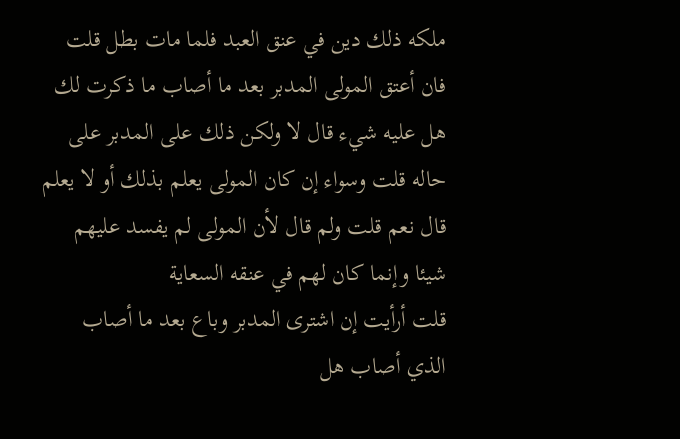ملكه ذلك دين في عنق العبد فلما مات بطل قلت فان أعتق المولى المدبر بعد ما أصاب ما ذكرت لك هل عليه شيء قال لا ولكن ذلك على المدبر على حاله قلت وسواء إن كان المولى يعلم بذلك أو لا يعلم قال نعم قلت ولم قال لأن المولى لم يفسد عليهم شيئا وإنما كان لهم في عنقه السعاية
قلت أرأيت إن اشترى المدبر وباع بعد ما أصاب الذي أصاب هل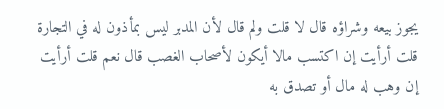يجوز بيعه وشراؤه قال لا قلت ولم قال لأن المدبر ليس بمأذون له في التجارة قلت أرأيت إن اكتسب مالا أيكون لأصحاب الغصب قال نعم قلت أرأيت إن وهب له مال أو تصدق به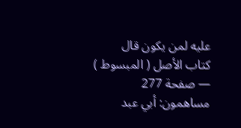عليه لمن يكون قال
كتاب الأصل ( المبسوط ) — صفحة 277
مساهمون: أبي عبد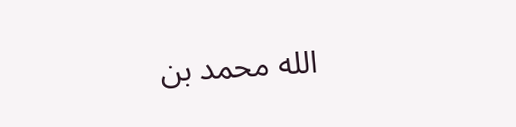الله محمد بن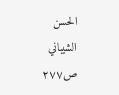الحسن الشيباني
ص٢٧٧